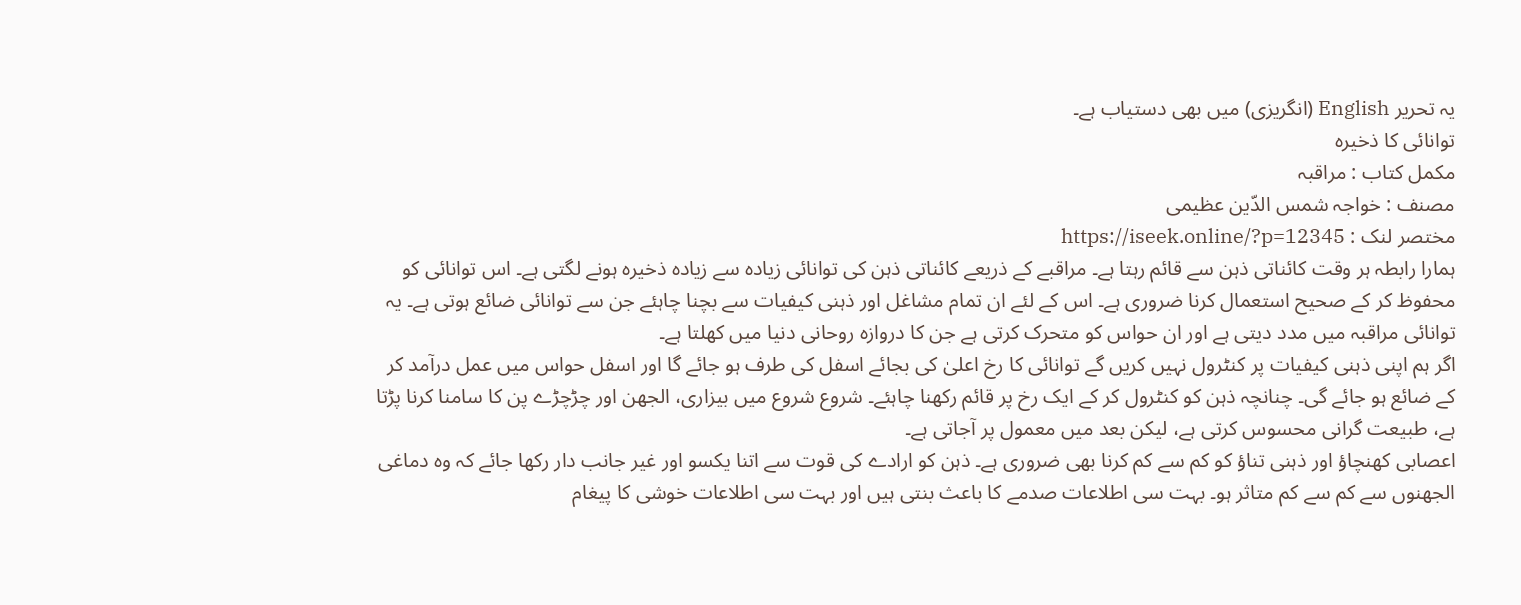یہ تحریر English (انگریزی) میں بھی دستیاب ہے۔
توانائی کا ذخیرہ
مکمل کتاب : مراقبہ
مصنف : خواجہ شمس الدّین عظیمی
مختصر لنک : https://iseek.online/?p=12345
ہمارا رابطہ ہر وقت کائناتی ذہن سے قائم رہتا ہے۔ مراقبے کے ذریعے کائناتی ذہن کی توانائی زیادہ سے زیادہ ذخیرہ ہونے لگتی ہے۔ اس توانائی کو محفوظ کر کے صحیح استعمال کرنا ضروری ہے۔ اس کے لئے ان تمام مشاغل اور ذہنی کیفیات سے بچنا چاہئے جن سے توانائی ضائع ہوتی ہے۔ یہ توانائی مراقبہ میں مدد دیتی ہے اور ان حواس کو متحرک کرتی ہے جن کا دروازہ روحانی دنیا میں کھلتا ہے۔
اگر ہم اپنی ذہنی کیفیات پر کنٹرول نہیں کریں گے توانائی کا رخ اعلیٰ کی بجائے اسفل کی طرف ہو جائے گا اور اسفل حواس میں عمل درآمد کر کے ضائع ہو جائے گی۔ چنانچہ ذہن کو کنٹرول کر کے ایک رخ پر قائم رکھنا چاہئے۔ شروع شروع میں بیزاری، الجھن اور چڑچڑے پن کا سامنا کرنا پڑتا ہے، طبیعت گرانی محسوس کرتی ہے، لیکن بعد میں معمول پر آجاتی ہے۔
اعصابی کھنچاؤ اور ذہنی تناؤ کو کم سے کم کرنا بھی ضروری ہے۔ ذہن کو ارادے کی قوت سے اتنا یکسو اور غیر جانب دار رکھا جائے کہ وہ دماغی الجھنوں سے کم سے کم متاثر ہو۔ بہت سی اطلاعات صدمے کا باعث بنتی ہیں اور بہت سی اطلاعات خوشی کا پیغام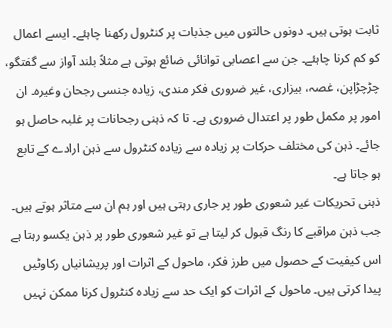ثابت ہوتی ہیں۔ دونوں حالتوں میں جذبات پر کنٹرول رکھنا چاہئے۔ ایسے اعمال کو کم کرنا چاہئے۔ جن سے اعصابی توانائی ضائع ہوتی ہے مثلاً بلند آواز سے گفتگو، چڑچڑاپن، غصہ، بیزاری، غیر ضروری فکر مندی، زیادہ جنسی رجحان وغیرہ۔ ان امور پر مکمل طور پر اعتدال ضروری ہے۔ تا کہ ذہنی رجحانات پر غلبہ حاصل ہو جائے۔ ذہن کی مختلف حرکات پر زیادہ سے زیادہ کنٹرول سے ذہن ارادے کے تابع ہو جاتا ہے۔
ذہنی تحریکات غیر شعوری طور پر جاری رہتی ہیں اور ہم ان سے متاثر ہوتے ہیں۔ جب ذہن مراقبے کا رنگ قبول کر لیتا ہے تو غیر شعوری طور پر ذہن یکسو رہتا ہے اس کیفیت کے حصول میں طرز فکر، ماحول کے اثرات اور پریشانیاں رکاوٹیں پیدا کرتی ہیں۔ ماحول کے اثرات کو ایک حد سے زیادہ کنٹرول کرنا ممکن نہیں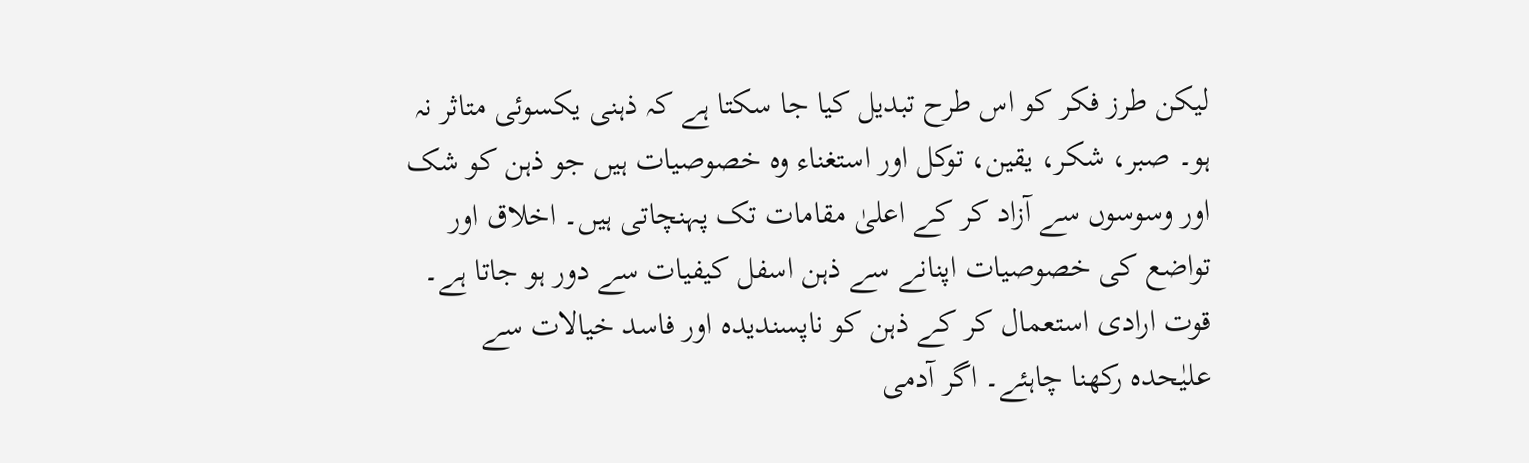لیکن طرز فکر کو اس طرح تبدیل کیا جا سکتا ہے کہ ذہنی یکسوئی متاثر نہ ہو۔ صبر، شکر، یقین، توکل اور استغناء وہ خصوصیات ہیں جو ذہن کو شک اور وسوسوں سے آزاد کر کے اعلیٰ مقامات تک پہنچاتی ہیں۔ اخلاق اور تواضع کی خصوصیات اپنانے سے ذہن اسفل کیفیات سے دور ہو جاتا ہے۔ قوت ارادی استعمال کر کے ذہن کو ناپسندیدہ اور فاسد خیالات سے علیٰحدہ رکھنا چاہئے۔ اگر آدمی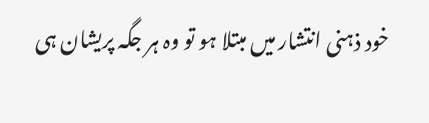خود ذہنی انتشار میں مبتلا ہو تو وہ ہر جگہ پریشان ہی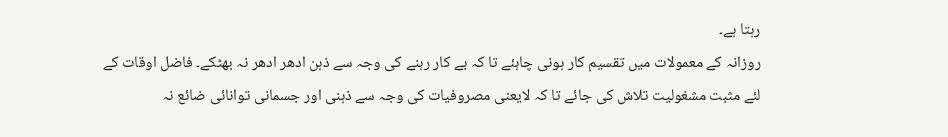رہتا ہے۔
روزانہ کے معمولات میں تقسیم کار ہونی چاہئے تا کہ بے کار رہنے کی وجہ سے ذہن ادھر ادھر نہ بھٹکے۔ فاضل اوقات کے لئے مثبت مشغولیت تلاش کی جائے تا کہ لایعنی مصروفیات کی وجہ سے ذہنی اور جسمانی توانائی ضائع نہ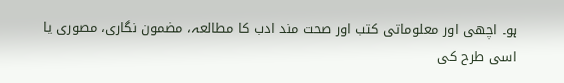ہو۔ اچھی اور معلوماتی کتب اور صحت مند ادب کا مطالعہ، مضمون نگاری، مصوری یا اسی طرح کی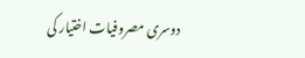دوسری مصروفیات اختیار کی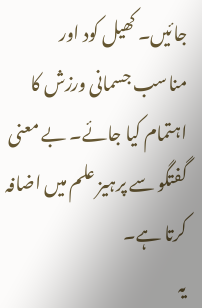جائیں۔ کھیل کود اور مناسب جسمانی ورزش کا اہتمام کیا جائے۔ بے معنی گفتگو سے پرہیز علم میں اضافہ کرتا ہے۔
یہ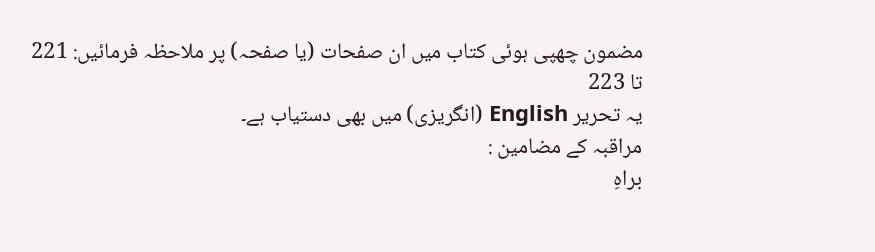مضمون چھپی ہوئی کتاب میں ان صفحات (یا صفحہ) پر ملاحظہ فرمائیں: 221 تا 223
یہ تحریر English (انگریزی) میں بھی دستیاب ہے۔
مراقبہ کے مضامین :
براہِ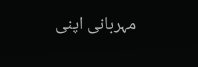مہربانی اپنی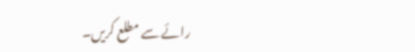رائے سے مطلع کریں۔